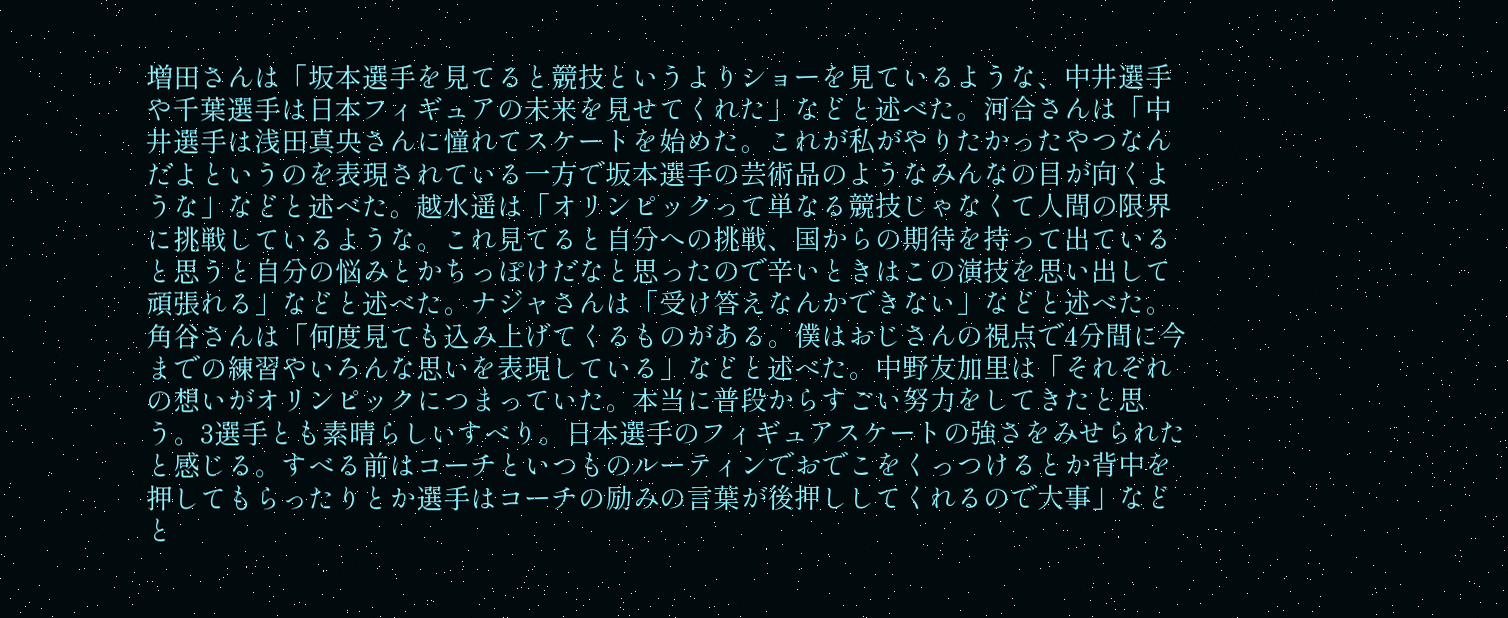増田さんは「坂本選手を見てると競技というよりショーを見ているような、中井選手や千葉選手は日本フィギュアの未来を見せてくれた」などと述べた。河合さんは「中井選手は浅田真央さんに憧れてスケートを始めた。これが私がやりたかったやつなんだよというのを表現されている一方で坂本選手の芸術品のようなみんなの目が向くような」などと述べた。越水遥は「オリンピックって単なる競技じゃなくて人間の限界に挑戦しているような。これ見てると自分への挑戦、国からの期待を持って出ていると思うと自分の悩みとかちっぽけだなと思ったので辛いときはこの演技を思い出して頑張れる」などと述べた。ナジャさんは「受け答えなんかできない」などと述べた。角谷さんは「何度見ても込み上げてくるものがある。僕はおじさんの視点で4分間に今までの練習やいろんな思いを表現している」などと述べた。中野友加里は「それぞれの想いがオリンピックにつまっていた。本当に普段からすごい努力をしてきたと思う。3選手とも素晴らしいすべり。日本選手のフィギュアスケートの強さをみせられたと感じる。すべる前はコーチといつものルーティンでおでこをくっつけるとか背中を押してもらったりとか選手はコーチの励みの言葉が後押ししてくれるので大事」などと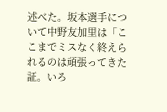述べた。坂本選手について中野友加里は「ここまでミスなく終えられるのは頑張ってきた証。いろ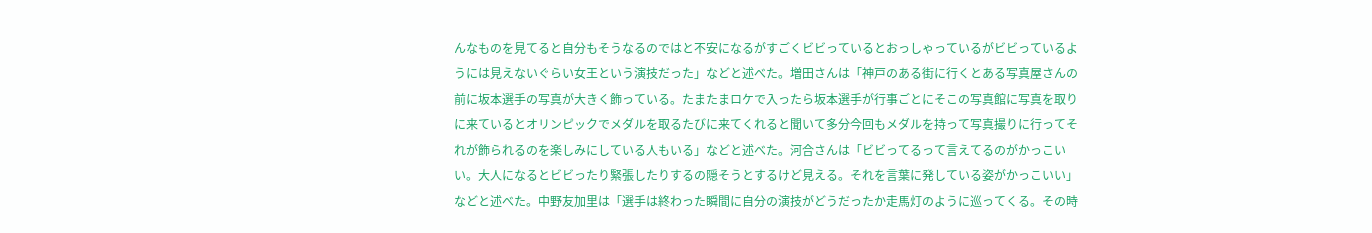んなものを見てると自分もそうなるのではと不安になるがすごくビビっているとおっしゃっているがビビっているようには見えないぐらい女王という演技だった」などと述べた。増田さんは「神戸のある街に行くとある写真屋さんの前に坂本選手の写真が大きく飾っている。たまたまロケで入ったら坂本選手が行事ごとにそこの写真館に写真を取りに来ているとオリンピックでメダルを取るたびに来てくれると聞いて多分今回もメダルを持って写真撮りに行ってそれが飾られるのを楽しみにしている人もいる」などと述べた。河合さんは「ビビってるって言えてるのがかっこいい。大人になるとビビったり緊張したりするの隠そうとするけど見える。それを言葉に発している姿がかっこいい」などと述べた。中野友加里は「選手は終わった瞬間に自分の演技がどうだったか走馬灯のように巡ってくる。その時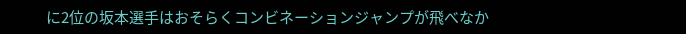に2位の坂本選手はおそらくコンビネーションジャンプが飛べなか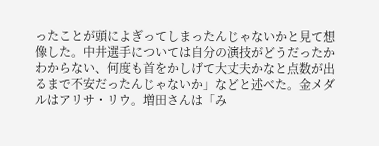ったことが頭によぎってしまったんじゃないかと見て想像した。中井選手については自分の演技がどうだったかわからない、何度も首をかしげて大丈夫かなと点数が出るまで不安だったんじゃないか」などと述べた。金メダルはアリサ・リウ。増田さんは「み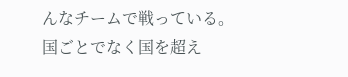んなチームで戦っている。国ごとでなく国を超え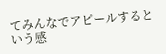てみんなでアピールするという感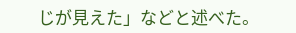じが見えた」などと述べた。